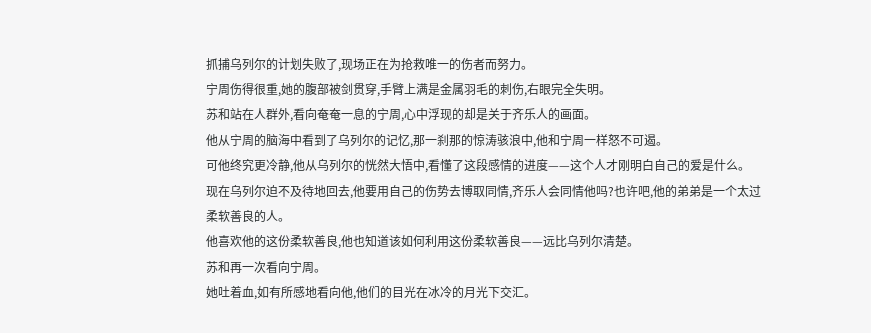抓捕乌列尔的计划失败了,现场正在为抢救唯一的伤者而努力。
宁周伤得很重,她的腹部被剑贯穿,手臂上满是金属羽毛的刺伤,右眼完全失明。
苏和站在人群外,看向奄奄一息的宁周,心中浮现的却是关于齐乐人的画面。
他从宁周的脑海中看到了乌列尔的记忆,那一刹那的惊涛骇浪中,他和宁周一样怒不可遏。
可他终究更冷静,他从乌列尔的恍然大悟中,看懂了这段感情的进度——这个人才刚明白自己的爱是什么。
现在乌列尔迫不及待地回去,他要用自己的伤势去博取同情,齐乐人会同情他吗?也许吧,他的弟弟是一个太过柔软善良的人。
他喜欢他的这份柔软善良,他也知道该如何利用这份柔软善良——远比乌列尔清楚。
苏和再一次看向宁周。
她吐着血,如有所感地看向他,他们的目光在冰冷的月光下交汇。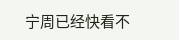宁周已经快看不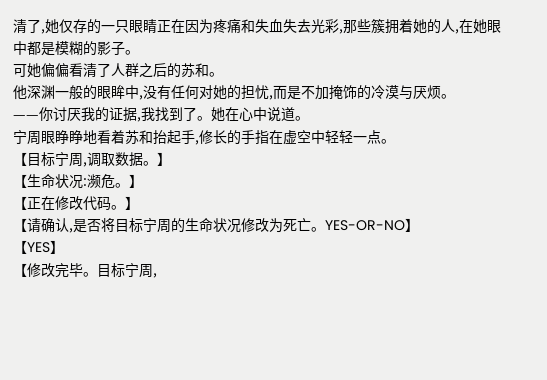清了,她仅存的一只眼睛正在因为疼痛和失血失去光彩,那些簇拥着她的人,在她眼中都是模糊的影子。
可她偏偏看清了人群之后的苏和。
他深渊一般的眼眸中,没有任何对她的担忧,而是不加掩饰的冷漠与厌烦。
——你讨厌我的证据,我找到了。她在心中说道。
宁周眼睁睁地看着苏和抬起手,修长的手指在虚空中轻轻一点。
【目标宁周,调取数据。】
【生命状况:濒危。】
【正在修改代码。】
【请确认,是否将目标宁周的生命状况修改为死亡。YES-OR-NO】
【YES】
【修改完毕。目标宁周,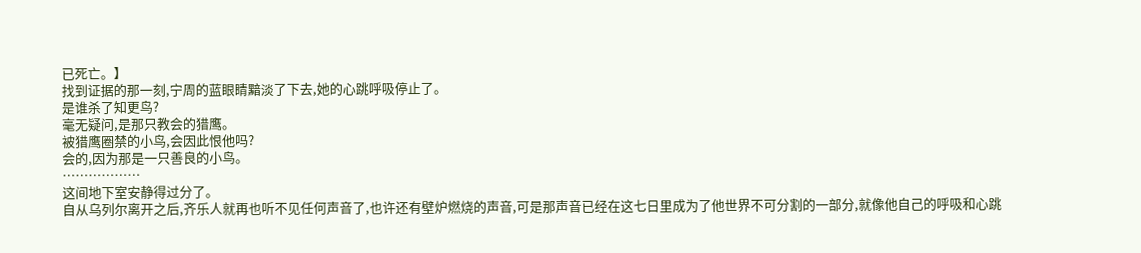已死亡。】
找到证据的那一刻,宁周的蓝眼睛黯淡了下去,她的心跳呼吸停止了。
是谁杀了知更鸟?
毫无疑问,是那只教会的猎鹰。
被猎鹰圈禁的小鸟,会因此恨他吗?
会的,因为那是一只善良的小鸟。
………………
这间地下室安静得过分了。
自从乌列尔离开之后,齐乐人就再也听不见任何声音了,也许还有壁炉燃烧的声音,可是那声音已经在这七日里成为了他世界不可分割的一部分,就像他自己的呼吸和心跳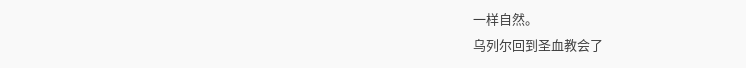一样自然。
乌列尔回到圣血教会了